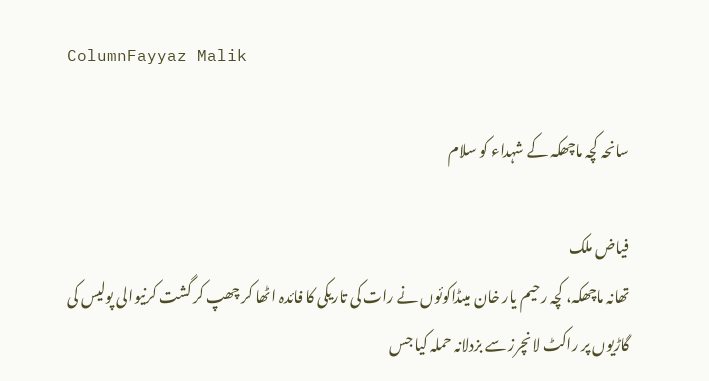ColumnFayyaz Malik

سانحہ کچہ ماچھکہ کے شہداء کو سلام

فیاض ملک
تھانہ ماچھکہ، کچہ رحیم یار خان میںڈاکوئوں نے رات کی تاریکی کا فائدہ اٹھا کر چھپ کر گشت کرنیوالی پولیس کی گاڑیوں پر راکٹ لانچرز سے بزدلانہ حملہ کیا جس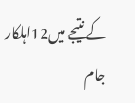کے نتیجے میں12اہلکار جام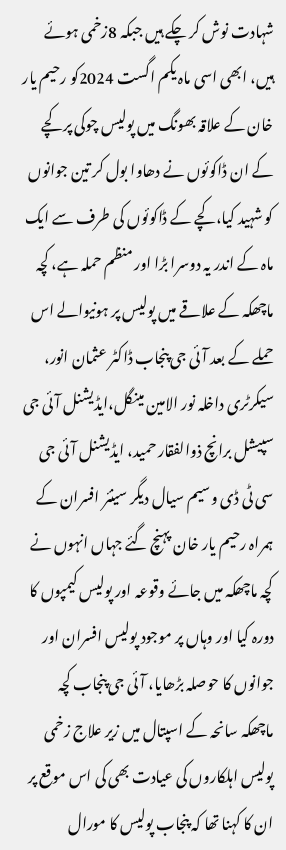شہادت نوش کر چکے ہیں جبکہ 8زخمی ہوئے ہیں، ابھی اسی ماہ یکم اگست 2024کو رحیم یار خان کے علاقہ بھونگ میں پولیس چوکی پر کچے کے ان ڈاکوئوں نے دھاوا بول کر تین جوانوں کو شہید کیا، کچے کے ڈاکوئوں کی طرف سے ایک ماہ کے اندر یہ دوسرا بڑا اور منظم حملہ ہے، کچہ ماچھکہ کے علاقے میں پولیس پر ہونیوالے اس حملے کے بعد آئی جی پنجاب ڈاکٹر عثمان انور، سیکرٹری داخلہ نور الامین مینگل،ایڈیشنل آئی جی سپیشل برانچ ذوالفقار حمید، ایڈیشنل آئی جی سی ٹی ڈی وسیم سیال دیگر سینئر افسران کے ہمراہ رحیم یار خان پہنچ گئے جہاں انہوں نے کچہ ماچھکہ میں جائے وقوعہ اور پولیس کیمپوں کا دورہ کیا اور وہاں پر موجود پولیس افسران اور جوانوں کا حوصلہ بڑھایا، آئی جی پنجاب کچہ ماچھکہ سانحہ کے اسپتال میں زیر علاج زخمی پولیس اہلکاروں کی عیادت بھی کی اس موقع پر ان کا کہنا تھا کہ پنجاب پولیس کا مورال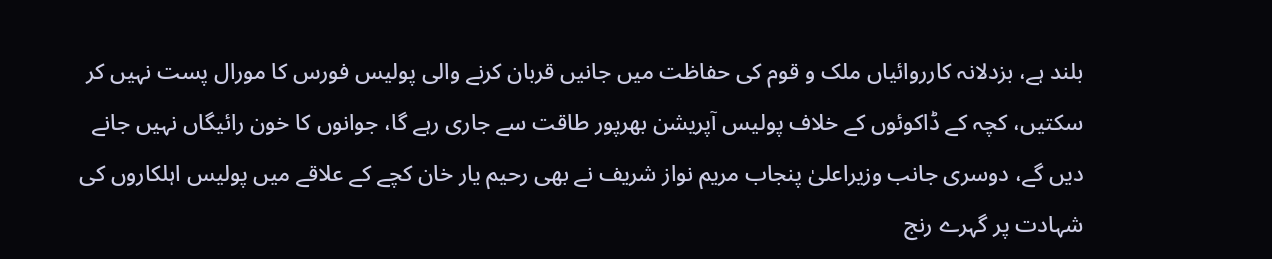بلند ہے، بزدلانہ کارروائیاں ملک و قوم کی حفاظت میں جانیں قربان کرنے والی پولیس فورس کا مورال پست نہیں کر سکتیں، کچہ کے ڈاکوئوں کے خلاف پولیس آپریشن بھرپور طاقت سے جاری رہے گا، جوانوں کا خون رائیگاں نہیں جانے دیں گے، دوسری جانب وزیراعلیٰ پنجاب مریم نواز شریف نے بھی رحیم یار خان کچے کے علاقے میں پولیس اہلکاروں کی شہادت پر گہرے رنج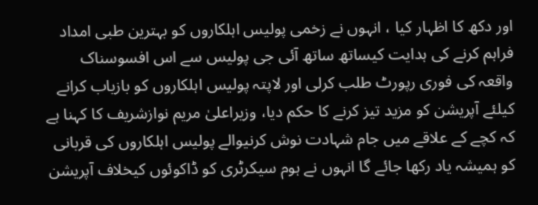اور دکھ کا اظہار کیا ، انہوں نے زخمی پولیس اہلکاروں کو بہترین طبی امداد فراہم کرنے کی ہدایت کیساتھ ساتھ آئی جی پولیس سے اس افسوسناک واقعہ کی فوری رپورٹ طلب کرلی اور لاپتہ پولیس اہلکاروں کو بازیاب کرانے کیلئے آپریشن کو مزید تیز کرنے کا حکم دیا، وزیراعلیٰ مریم نوازشریف کا کہنا ہے کہ کچے کے علاقے میں جام شہادت نوش کرنیوالے پولیس اہلکاروں کی قربانی کو ہمیشہ یاد رکھا جائے گا انہوں نے ہوم سیکرٹری کو ڈاکوئوں کیخلاف آپریشن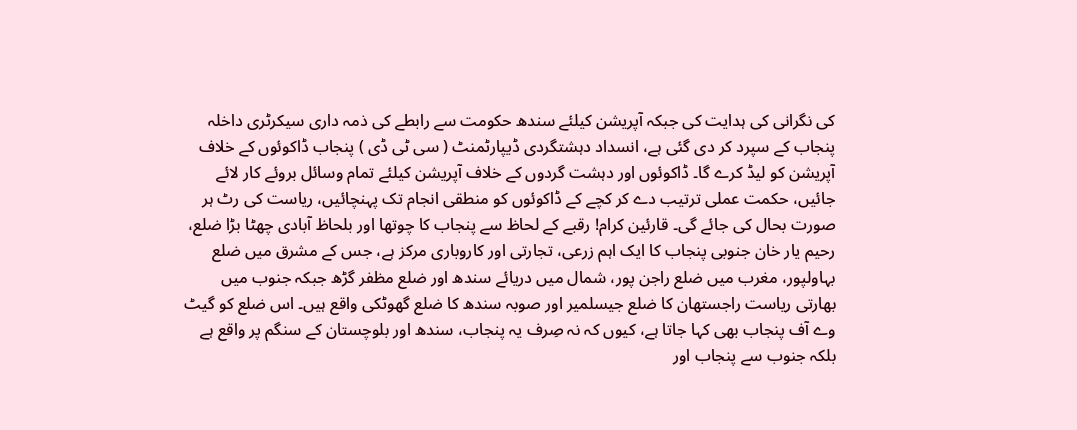کی نگرانی کی ہدایت کی جبکہ آپریشن کیلئے سندھ حکومت سے رابطے کی ذمہ داری سیکرٹری داخلہ پنجاب کے سپرد کر دی گئی ہے، انسداد دہشتگردی ڈیپارٹمنٹ ( سی ٹی ڈی ) پنجاب ڈاکوئوں کے خلاف آپریشن کو لیڈ کرے گا۔ ڈاکوئوں اور دہشت گردوں کے خلاف آپریشن کیلئے تمام وسائل بروئے کار لائے جائیں، حکمت عملی ترتیب دے کر کچے کے ڈاکوئوں کو منطقی انجام تک پہنچائیں، ریاست کی رٹ ہر صورت بحال کی جائے گی۔ قارئین کرام! رقبے کے لحاظ سے پنجاب کا چوتھا اور بلحاظ آبادی چھٹا بڑا ضلع، رحیم یار خان جنوبی پنجاب کا ایک اہم زرعی، تجارتی اور کاروباری مرکز ہے، جس کے مشرق میں ضلع بہاولپور، مغرب میں ضلع راجن پور، شمال میں دریائے سندھ اور ضلع مظفر گڑھ جبکہ جنوب میں بھارتی ریاست راجستھان کا ضلع جیسلمیر اور صوبہ سندھ کا ضلع گھوٹکی واقع ہیں۔ اس ضلع کو گیٹ وے آف پنجاب بھی کہا جاتا ہے، کیوں کہ نہ صِرف یہ پنجاب، سندھ اور بلوچستان کے سنگم پر واقع ہے بلکہ جنوب سے پنجاب اور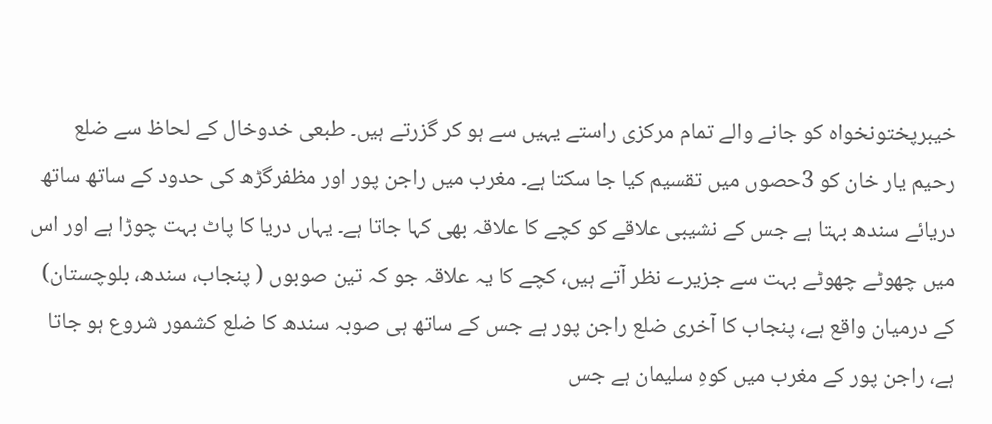خیبرپختونخواہ کو جانے والے تمام مرکزی راستے یہیں سے ہو کر گزرتے ہیں۔ طبعی خدوخال کے لحاظ سے ضلع رحیم یار خان کو 3حصوں میں تقسیم کیا جا سکتا ہے۔ مغرب میں راجن پور اور مظفرگڑھ کی حدود کے ساتھ ساتھ دریائے سندھ بہتا ہے جس کے نشیبی علاقے کو کچے کا علاقہ بھی کہا جاتا ہے۔ یہاں دریا کا پاٹ بہت چوڑا ہے اور اس میں چھوٹے چھوٹے بہت سے جزیرے نظر آتے ہیں، کچے کا یہ علاقہ جو کہ تین صوبوں ( پنجاب، سندھ، بلوچستان) کے درمیان واقع ہے، پنجاب کا آخری ضلع راجن پور ہے جس کے ساتھ ہی صوبہ سندھ کا ضلع کشمور شروع ہو جاتا ہے، راجن پور کے مغرب میں کوہِ سلیمان ہے جس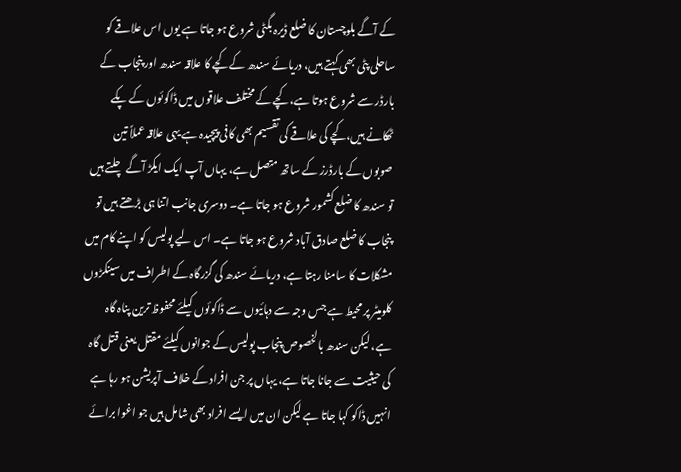کے آگے بلوچستان کا ضلع ڈیرہ بگٹی شروع ہو جاتا ہے یوں اس علاقے کو ساحلی پٹی بھی کہتے ہیں، دریائے سندھ کے کچے کا علاقہ سندھ اور پنجاب کے بارڈر سے شروع ہوتا ہے، کچے کے مختلف علاقوں میں ڈاکوئوں کے پکے ٹھکانے ہیں، کچے کی علاقے کی تقسیم بھی کافی پیچیدہ ہے یہی علاقہ عملاً تین صوبوں کے بارڈرز کے ساتھ متصل ہے، یہاں آپ ایک ایکڑ آگے چلتے ہیں تو سندھ کا ضلع کشمور شروع ہو جاتا ہے۔ دوسری جانب اتنا ہی بڑھتے ہیں تو پنجاب کا ضلع صادق آباد شروع ہو جاتا ہے۔ اس لیے پولیس کو اپنے کام میں مشکلات کا سامنا رہتا ہے، دریائے سندھ کی گزرگاہ کے اطراف میں سینکڑوں کلومیٹر پر محیط ہے جس وجہ سے دہائیوں سے ڈاکوئوں کیلئے محفوظ ترین پناہ گاہ ہے، لیکن سندھ بالخصوص پنجاب پولیس کے جوانوں کیلئے مقتل یعنی قتل گاہ کی حیثیت سے جانا جاتا ہے، یہاں پر جن افراد کے خلاف آپریشن ہو رہا ہے انہیں ڈاکو کہا جاتا ہے لیکن ان میں ایسے افراد بھی شامل ہیں جو اغوا برائے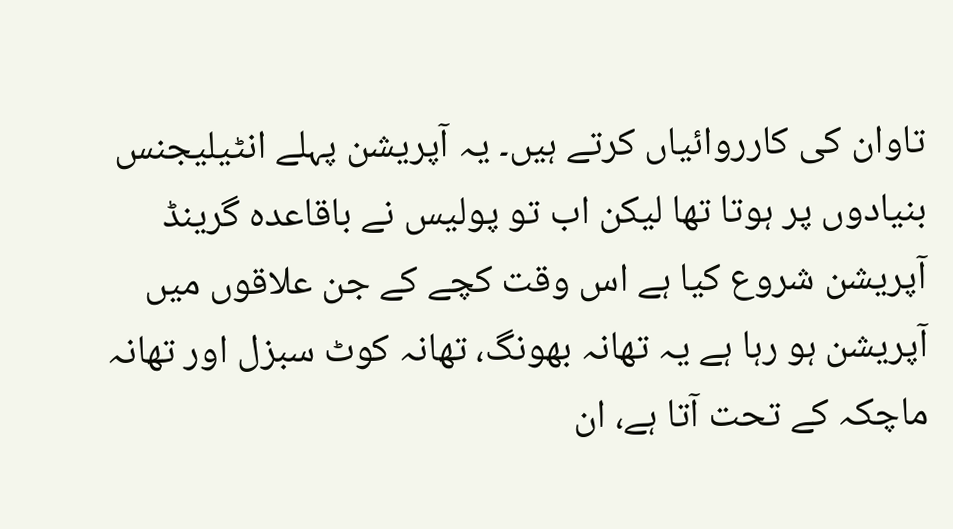تاوان کی کارروائیاں کرتے ہیں۔ یہ آپریشن پہلے انٹیلیجنس بنیادوں پر ہوتا تھا لیکن اب تو پولیس نے باقاعدہ گرینڈ آپریشن شروع کیا ہے اس وقت کچے کے جن علاقوں میں آپریشن ہو رہا ہے یہ تھانہ بھونگ، تھانہ کوٹ سبزل اور تھانہ ماچکہ کے تحت آتا ہے، ان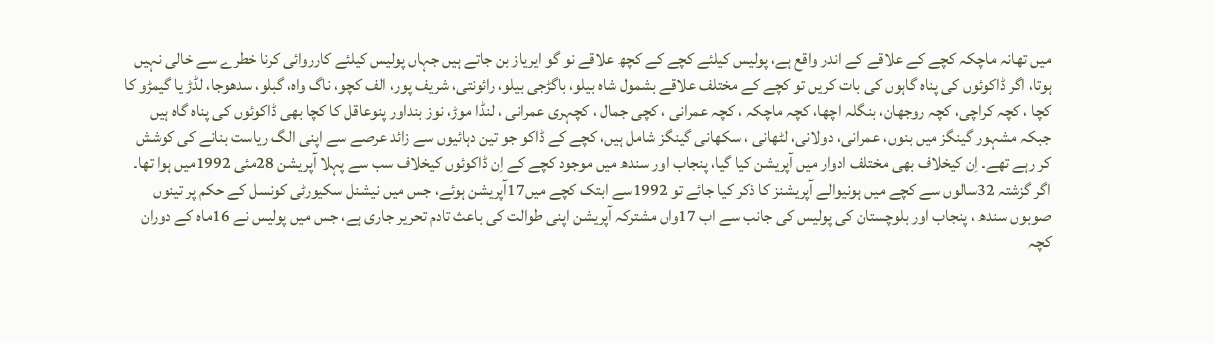میں تھانہ ماچکہ کچے کے علاقے کے اندر واقع ہے، پولیس کیلئے کچے کے کچھ علاقے نو گو ایریاز بن جاتے ہیں جہاں پولیس کیلئے کارروائی کرنا خطرے سے خالی نہیں ہوتا، اگر ڈاکوئوں کی پناہ گاہوں کی بات کریں تو کچے کے مختلف علاقے بشمول شاہ بیلو، باگڑجی بیلو، رائونتی، شریف پور، الف کچو، ناگ واہ، گبلو، سدھوجا، لڈڑ یا گیمڑو کا کچا ، کچہ کراچی، کچہ روجھان، بنگلہ اچھا، کچہ ماچکہ ، کچہ عمرانی ، کچی جمال ، کچہری عمرانی ، لنڈا موڑ، نوز بنداور پنوعاقل کا کچا بھی ڈاکوئوں کی پناہ گاہ ہیں جبکہ مشہور گینگز میں بنوں، عمرانی، دولانی، لٹھانی ، سکھانی گینگز شامل ہیں، کچے کے ڈاکو جو تین دہائیوں سے زائد عرصے سے اپنی الگ ریاست بنانے کی کوشش
کر رہے تھے۔ اِن کیخلاف بھی مختلف ادوار میں آپریشن کیا گیا، پنجاب اور سندھ میں موجود کچے کے اِن ڈاکوئوں کیخلاف سب سے پہلا آپریشن 28مئی 1992میں ہوا تھا۔ اگر گزشتہ 32سالوں سے کچے میں ہونیوالے آپریشنز کا ذکر کیا جائے تو 1992سے ابتک کچے میں17آپریشن ہوئے، جس میں نیشنل سکیورٹی کونسل کے حکم پر تینوں صوبوں سندھ ، پنجاب اور بلوچستان کی پولیس کی جانب سے اب 17واں مشترکہ آپریشن اپنی طوالت کی باعث تادم تحریر جاری ہے، جس میں پولیس نے 16ماہ کے دوران کچہ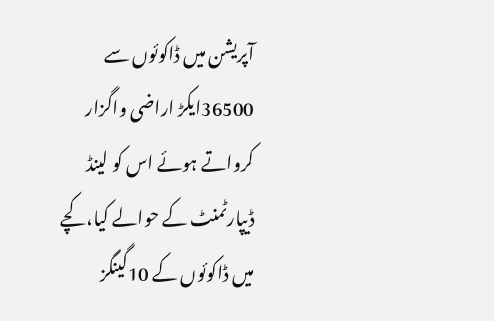آپریشن میں ڈاکوئوں سے 36500ایکڑ اراضی واگزار کرواتے ہوئے اس کو لینڈ ڈیپارٹمنٹ کے حوالے کیا، کچے میں ڈاکوئوں کے 10گینگز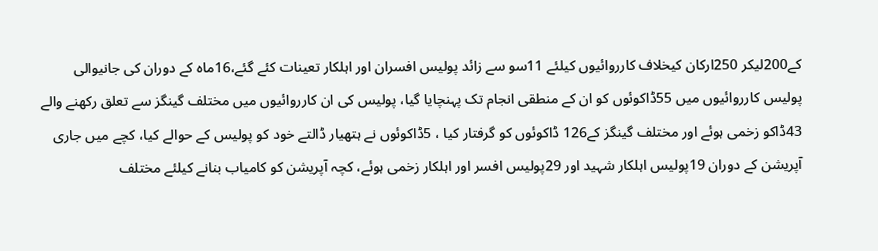کے200لیکر 250ارکان کیخلاف کارروائیوں کیلئے 11سو سے زائد پولیس افسران اور اہلکار تعینات کئے گئے،16ماہ کے دوران کی جانیوالی پولیس کارروائیوں میں 55ڈاکوئوں کو ان کے منطقی انجام تک پہنچایا گیا، پولیس کی ان کارروائیوں میں مختلف گینگز سے تعلق رکھنے والے 43ڈاکو زخمی ہوئے اور مختلف گینگز کے126 ڈاکوئوں کو گرفتار کیا ، 5ڈاکوئوں نے ہتھیار ڈالتے خود کو پولیس کے حوالے کیا، کچے میں جاری آپریشن کے دوران 19پولیس اہلکار شہید اور 29پولیس افسر اور اہلکار زخمی ہوئے، کچہ آپریشن کو کامیاب بنانے کیلئے مختلف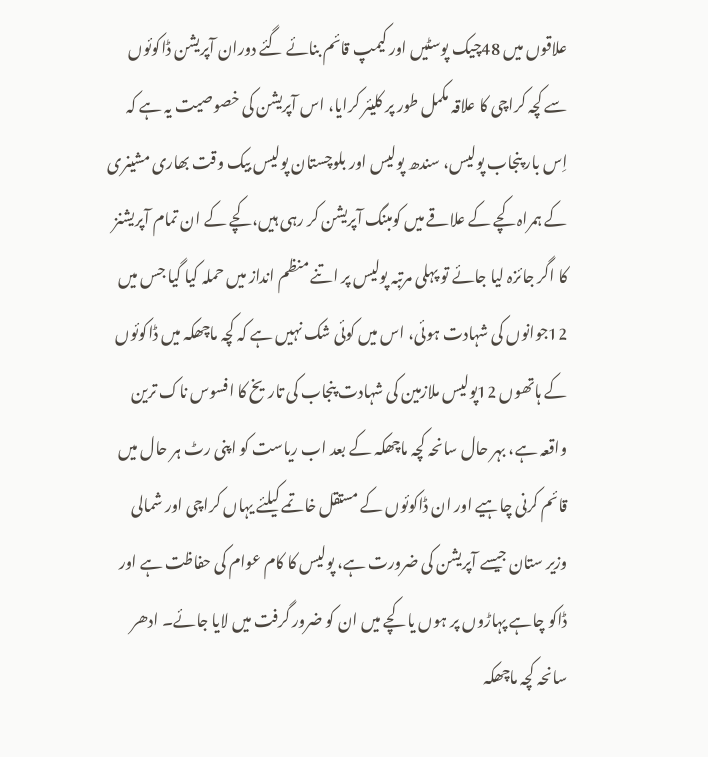علاقوں میں 48چیک پوسٹیں اور کیمپ قائم بنائے گئے دوران آپریشن ڈاکوئوں سے کچہ کراچی کا علاقہ مکمل طور پر کلیئر کرایا، اس آپریشن کی خصوصیت یہ ہے کہ اِس بار پنجاب پولیس، سندھ پولیس اور بلوچستان پولیس بیک وقت بھاری مشینری کے ہمراہ کچے کے علاقے میں کومبنگ آپریشن کر رہی ہیں، کچے کے ان تمام آپریشنز کا اگر جائزہ لیا جائے تو پہلی مرتبہ پولیس پر اتنے منظم انداز میں حملہ کیا گیا جس میں 12جوانوں کی شہادت ہوئی، اس میں کوئی شک نہیں ہے کہ کچہ ماچھکہ میں ڈاکوئوں کے ہاتھوں 12پولیس ملازمین کی شہادت پنجاب کی تاریخ کا افسوس ناک ترین واقعہ ہے، بہر حال سانحہ کچہ ماچھکہ کے بعد اب ریاست کو اپنی رٹ ہر حال میں قائم کرنی چاہیے اور ان ڈاکوئوں کے مستقل خاتمے کیلئے یہاں کراچی اور شمالی وزیر ستان جیسے آپریشن کی ضرورت ہے، پولیس کا کام عوام کی حفاظت ہے اور ڈاکو چاہے پہاڑوں پر ہوں یا کچے میں ان کو ضرور گرفت میں لایا جائے۔ ادھر سانحہ کچہ ماچھکہ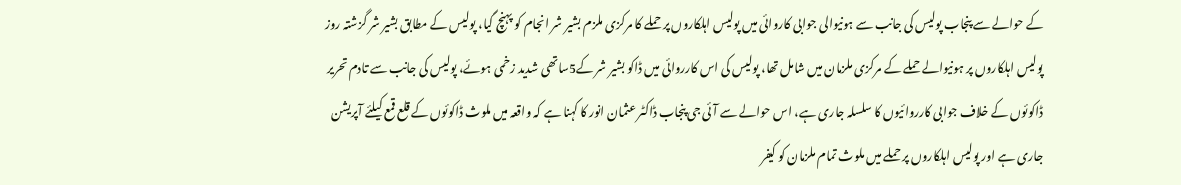کے حوالے سے پنجاب پولیس کی جانب سے ہونیوالی جوابی کاروائی میں پولیس اہلکاروں پر حملے کا مرکزی ملزم بشیر شر انجام کو پہنچ گیا، پولیس کے مطابق بشیر شر گزشتہ روز پولیس اہلکاروں پر ہونیوالے حملے کے مرکزی ملزمان میں شامل تھا، پولیس کی اس کارروائی میں ڈاکو بشیر شر کے5ساتھی شدید زخمی ہوئے، پولیس کی جانب سے تادم تحریر ڈاکوئوں کے خلاف جوابی کارروائیوں کا سلسلہ جاری ہے، اس حوالے سے آئی جی پنجاب ڈاکٹر عثمان انور کا کہنا ہے کہ واقعہ میں ملوث ڈاکوئوں کے قلع قمع کیلئے آپریشن جاری ہے اور پولیس اہلکاروں پر حملے میں ملوث تمام ملزمان کو کیفر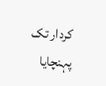کردار تک پہنچایا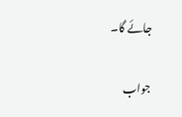جائے گا۔

جواب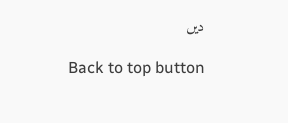دیں

Back to top button